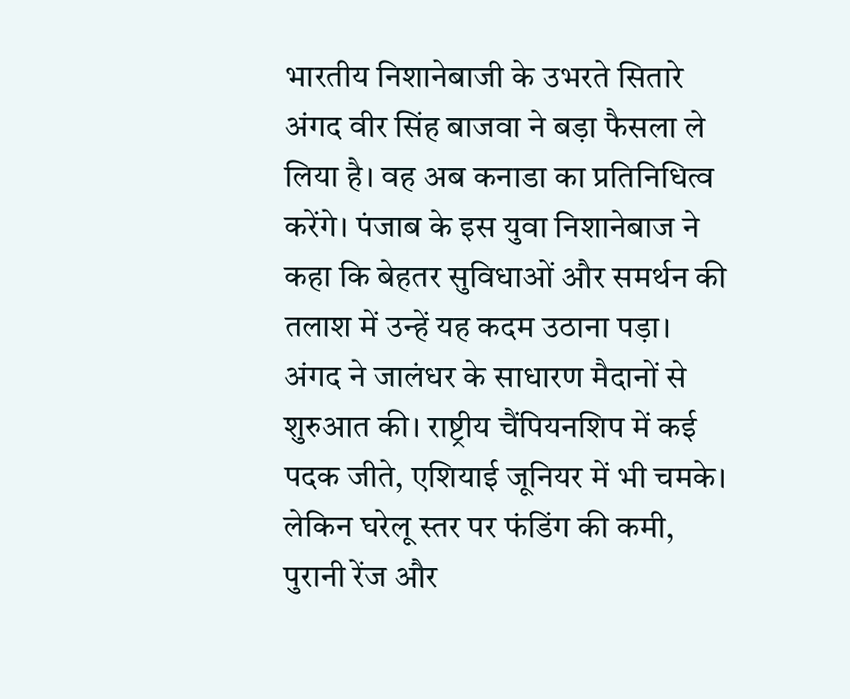भारतीय निशानेबाजी के उभरते सितारे अंगद वीर सिंह बाजवा ने बड़ा फैसला ले लिया है। वह अब कनाडा का प्रतिनिधित्व करेंगे। पंजाब के इस युवा निशानेबाज ने कहा कि बेहतर सुविधाओं और समर्थन की तलाश में उन्हें यह कदम उठाना पड़ा।
अंगद ने जालंधर के साधारण मैदानों से शुरुआत की। राष्ट्रीय चैंपियनशिप में कई पदक जीते, एशियाई जूनियर में भी चमके। लेकिन घरेलू स्तर पर फंडिंग की कमी, पुरानी रेंज और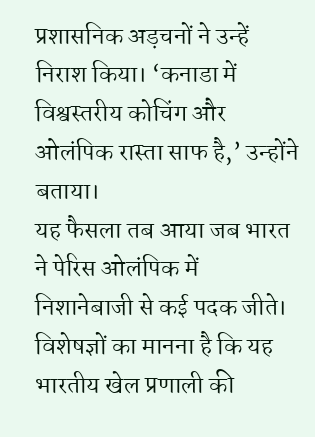प्रशासनिक अड़चनों ने उन्हें निराश किया। ‘कनाडा में विश्वस्तरीय कोचिंग और ओलंपिक रास्ता साफ है,’ उन्होंने बताया।
यह फैसला तब आया जब भारत ने पेरिस ओलंपिक में निशानेबाजी से कई पदक जीते। विशेषज्ञों का मानना है कि यह भारतीय खेल प्रणाली की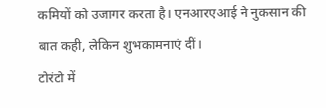कमियों को उजागर करता है। एनआरएआई ने नुकसान की बात कही, लेकिन शुभकामनाएं दीं।
टोरंटो में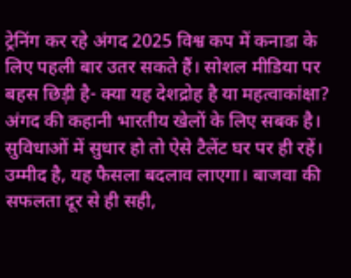ट्रेनिंग कर रहे अंगद 2025 विश्व कप में कनाडा के लिए पहली बार उतर सकते हैं। सोशल मीडिया पर बहस छिड़ी है- क्या यह देशद्रोह है या महत्वाकांक्षा?
अंगद की कहानी भारतीय खेलों के लिए सबक है। सुविधाओं में सुधार हो तो ऐसे टैलेंट घर पर ही रहें। उम्मीद है, यह फैसला बदलाव लाएगा। बाजवा की सफलता दूर से ही सही,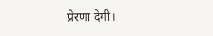प्रेरणा देगी।